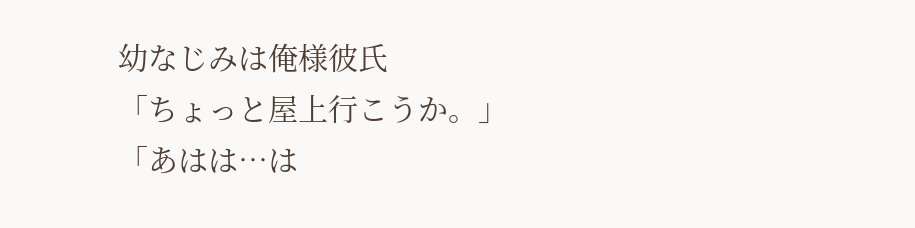幼なじみは俺様彼氏
「ちょっと屋上行こうか。」
「あはは…は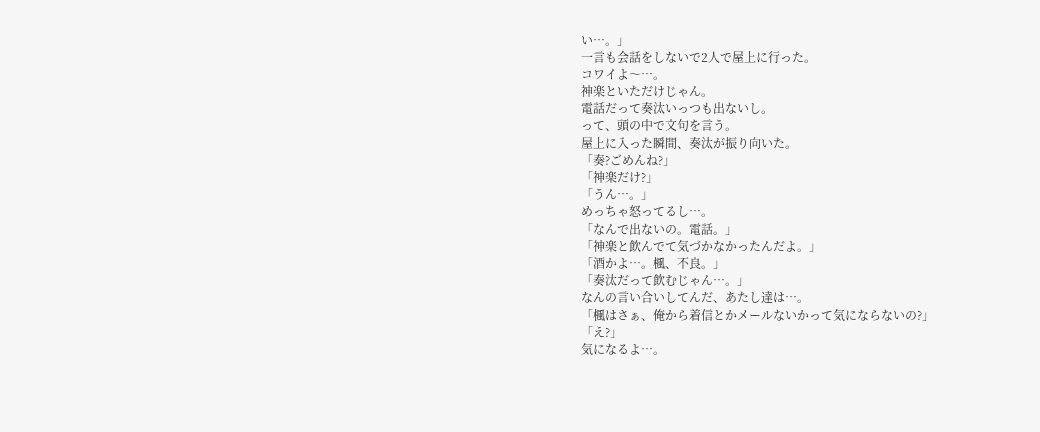い…。」
一言も会話をしないで2人で屋上に行った。
コワイよ〜…。
神楽といただけじゃん。
電話だって奏汰いっつも出ないし。
って、頭の中で文句を言う。
屋上に入った瞬間、奏汰が振り向いた。
「奏?ごめんね?」
「神楽だけ?」
「うん…。」
めっちゃ怒ってるし…。
「なんで出ないの。電話。」
「神楽と飲んでて気づかなかったんだよ。」
「酒かよ…。楓、不良。」
「奏汰だって飲むじゃん…。」
なんの言い合いしてんだ、あたし達は…。
「楓はさぁ、俺から着信とかメールないかって気にならないの?」
「え?」
気になるよ…。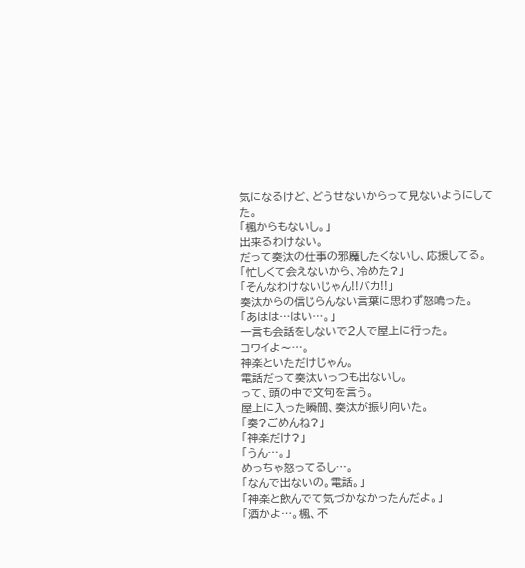気になるけど、どうせないからって見ないようにしてた。
「楓からもないし。」
出来るわけない。
だって奏汰の仕事の邪魔したくないし、応援してる。
「忙しくて会えないから、冷めた?」
「そんなわけないじゃん!!バカ!!」
奏汰からの信じらんない言葉に思わず怒鳴った。
「あはは…はい…。」
一言も会話をしないで2人で屋上に行った。
コワイよ〜…。
神楽といただけじゃん。
電話だって奏汰いっつも出ないし。
って、頭の中で文句を言う。
屋上に入った瞬間、奏汰が振り向いた。
「奏?ごめんね?」
「神楽だけ?」
「うん…。」
めっちゃ怒ってるし…。
「なんで出ないの。電話。」
「神楽と飲んでて気づかなかったんだよ。」
「酒かよ…。楓、不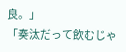良。」
「奏汰だって飲むじゃ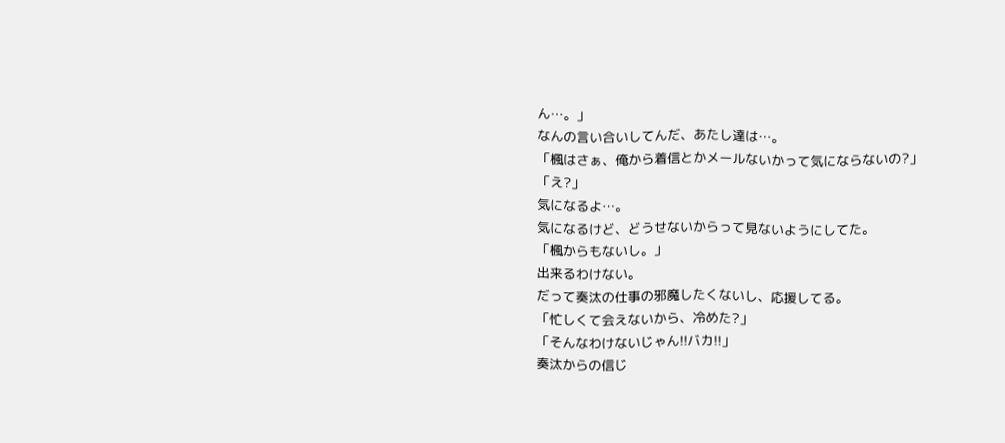ん…。」
なんの言い合いしてんだ、あたし達は…。
「楓はさぁ、俺から着信とかメールないかって気にならないの?」
「え?」
気になるよ…。
気になるけど、どうせないからって見ないようにしてた。
「楓からもないし。」
出来るわけない。
だって奏汰の仕事の邪魔したくないし、応援してる。
「忙しくて会えないから、冷めた?」
「そんなわけないじゃん!!バカ!!」
奏汰からの信じ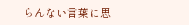らんない言葉に思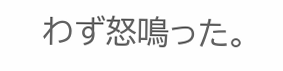わず怒鳴った。